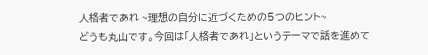人格者であれ ~理想の自分に近づくための5つのヒント~
どうも丸山です。今回は「人格者であれ」というテーマで話を進めて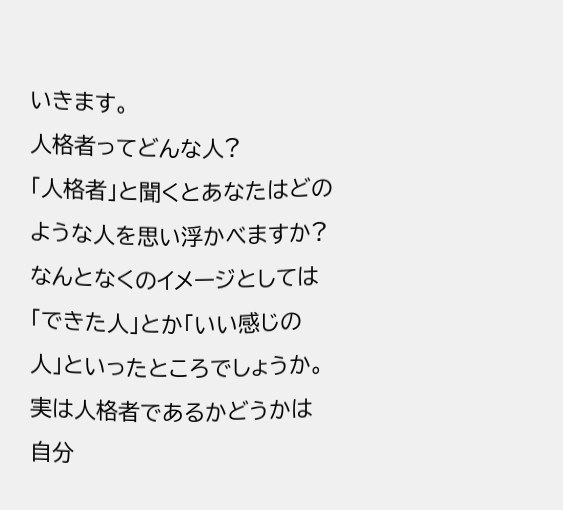いきます。
人格者ってどんな人?
「人格者」と聞くとあなたはどのような人を思い浮かべますか? なんとなくのイメージとしては「できた人」とか「いい感じの人」といったところでしょうか。
実は人格者であるかどうかは自分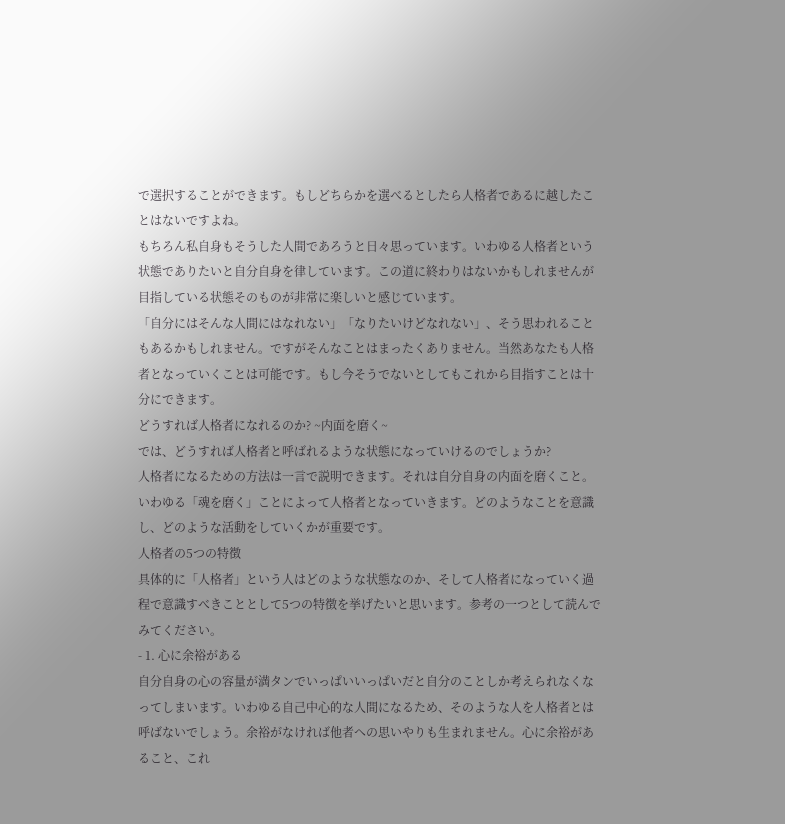で選択することができます。もしどちらかを選べるとしたら人格者であるに越したことはないですよね。
もちろん私自身もそうした人間であろうと日々思っています。いわゆる人格者という状態でありたいと自分自身を律しています。この道に終わりはないかもしれませんが目指している状態そのものが非常に楽しいと感じています。
「自分にはそんな人間にはなれない」「なりたいけどなれない」、そう思われることもあるかもしれません。ですがそんなことはまったくありません。当然あなたも人格者となっていくことは可能です。もし今そうでないとしてもこれから目指すことは十分にできます。
どうすれば人格者になれるのか? ~内面を磨く~
では、どうすれば人格者と呼ばれるような状態になっていけるのでしょうか?
人格者になるための方法は一言で説明できます。それは自分自身の内面を磨くこと。いわゆる「魂を磨く」ことによって人格者となっていきます。どのようなことを意識し、どのような活動をしていくかが重要です。
人格者の5つの特徴
具体的に「人格者」という人はどのような状態なのか、そして人格者になっていく過程で意識すべきこととして5つの特徴を挙げたいと思います。参考の一つとして読んでみてください。
- 1. 心に余裕がある
自分自身の心の容量が満タンでいっぱいいっぱいだと自分のことしか考えられなくなってしまいます。いわゆる自己中心的な人間になるため、そのような人を人格者とは呼ばないでしょう。余裕がなければ他者への思いやりも生まれません。心に余裕があること、これ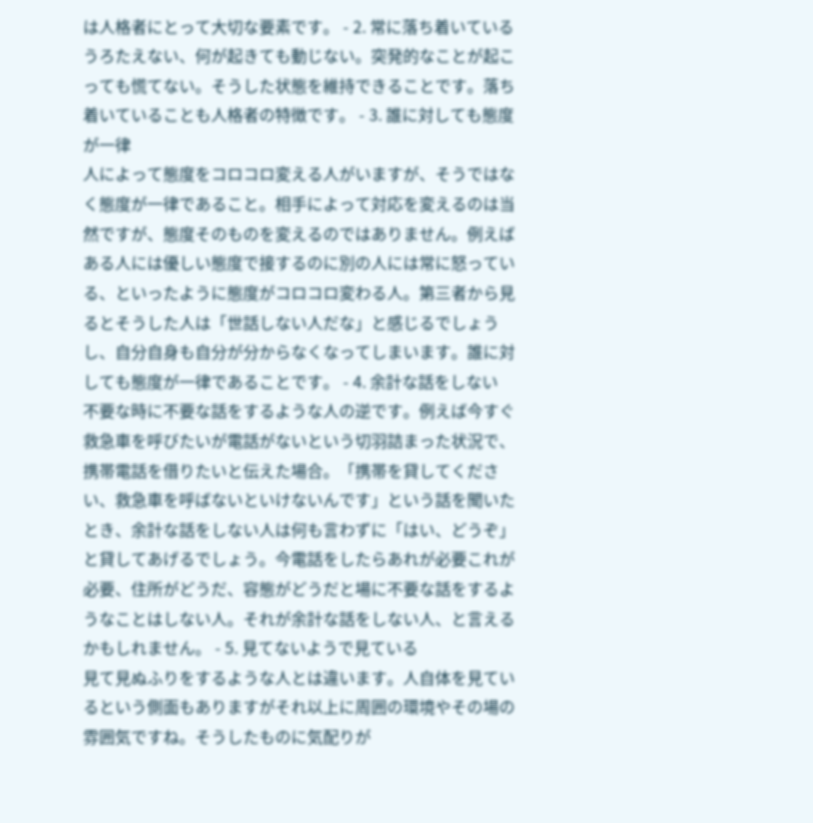は人格者にとって大切な要素です。 - 2. 常に落ち着いている
うろたえない、何が起きても動じない。突発的なことが起こっても慌てない。そうした状態を維持できることです。落ち着いていることも人格者の特徴です。 - 3. 誰に対しても態度が一律
人によって態度をコロコロ変える人がいますが、そうではなく態度が一律であること。相手によって対応を変えるのは当然ですが、態度そのものを変えるのではありません。例えばある人には優しい態度で接するのに別の人には常に怒っている、といったように態度がコロコロ変わる人。第三者から見るとそうした人は「世話しない人だな」と感じるでしょうし、自分自身も自分が分からなくなってしまいます。誰に対しても態度が一律であることです。 - 4. 余計な話をしない
不要な時に不要な話をするような人の逆です。例えば今すぐ救急車を呼びたいが電話がないという切羽詰まった状況で、携帯電話を借りたいと伝えた場合。「携帯を貸してください、救急車を呼ばないといけないんです」という話を聞いたとき、余計な話をしない人は何も言わずに「はい、どうぞ」と貸してあげるでしょう。今電話をしたらあれが必要これが必要、住所がどうだ、容態がどうだと場に不要な話をするようなことはしない人。それが余計な話をしない人、と言えるかもしれません。 - 5. 見てないようで見ている
見て見ぬふりをするような人とは違います。人自体を見ているという側面もありますがそれ以上に周囲の環境やその場の雰囲気ですね。そうしたものに気配りが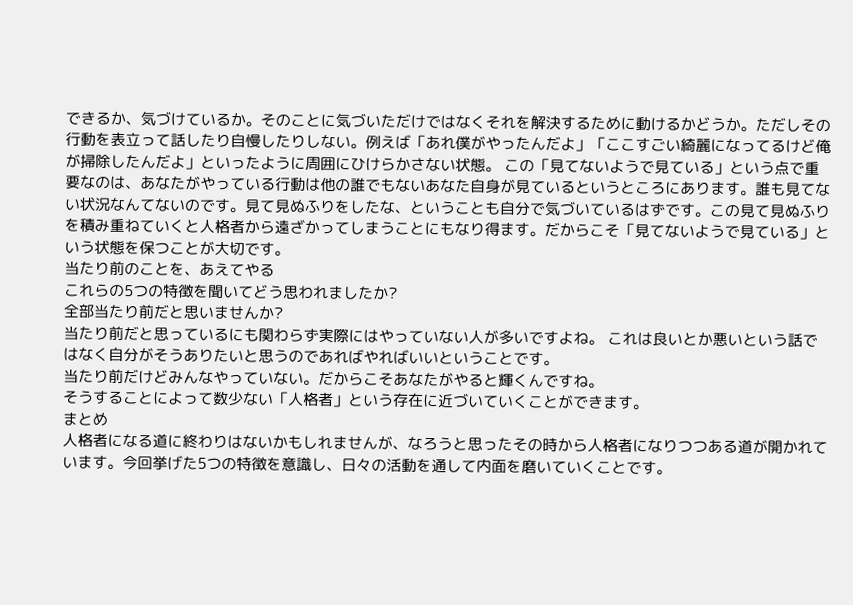できるか、気づけているか。そのことに気づいただけではなくそれを解決するために動けるかどうか。ただしその行動を表立って話したり自慢したりしない。例えば「あれ僕がやったんだよ」「ここすごい綺麗になってるけど俺が掃除したんだよ」といったように周囲にひけらかさない状態。 この「見てないようで見ている」という点で重要なのは、あなたがやっている行動は他の誰でもないあなた自身が見ているというところにあります。誰も見てない状況なんてないのです。見て見ぬふりをしたな、ということも自分で気づいているはずです。この見て見ぬふりを積み重ねていくと人格者から遠ざかってしまうことにもなり得ます。だからこそ「見てないようで見ている」という状態を保つことが大切です。
当たり前のことを、あえてやる
これらの5つの特徴を聞いてどう思われましたか?
全部当たり前だと思いませんか?
当たり前だと思っているにも関わらず実際にはやっていない人が多いですよね。 これは良いとか悪いという話ではなく自分がそうありたいと思うのであればやればいいということです。
当たり前だけどみんなやっていない。だからこそあなたがやると輝くんですね。
そうすることによって数少ない「人格者」という存在に近づいていくことができます。
まとめ
人格者になる道に終わりはないかもしれませんが、なろうと思ったその時から人格者になりつつある道が開かれています。今回挙げた5つの特徴を意識し、日々の活動を通して内面を磨いていくことです。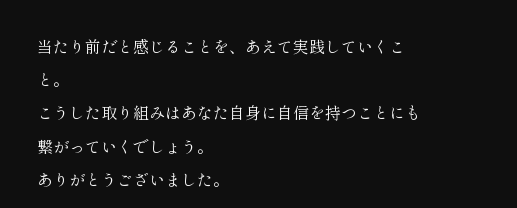当たり前だと感じることを、あえて実践していくこと。
こうした取り組みはあなた自身に自信を持つことにも繋がっていくでしょう。
ありがとうございました。